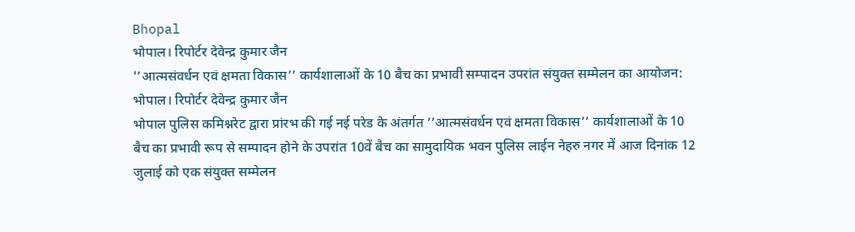Bhopal
भोपाल। रिपोर्टर देवेन्द्र कुमार जैन
'’आत्मसंवर्धन एवं क्षमता विकास’’ कार्यशालाओं के 10 बैच का प्रभावी सम्पादन उपरांत संयुक्त सम्मेलन का आयोजन:
भोपाल। रिपोर्टर देवेन्द्र कुमार जैन
भोपाल पुलिस कमिश्नरेट द्वारा प्रांरभ की गई नई परेड के अंतर्गत ’’आत्मसंवर्धन एवं क्षमता विकास’’ कार्यशालाओं के 10 बैच का प्रभावी रूप से सम्पादन होने के उपरांत 10वें बैच का सामुदायिक भवन पुलिस लाईन नेहरु नगर में आज दिनांक 12 जुलाई को एक संयुक्त सम्मेलन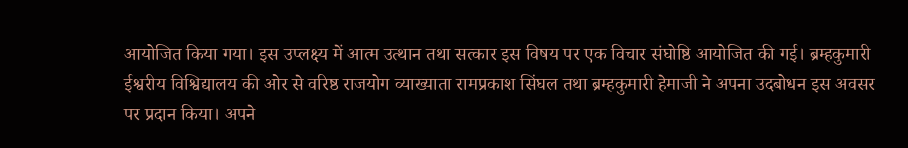आयोजित किया गया। इस उप्लक्ष्य में आत्म उत्थान तथा सत्कार इस विषय पर एक विचार संघोष्ठि आयोजित की गई। ब्रम्हकुमारी ईश्वरीय विश्विद्यालय की ओर से वरिष्ठ राजयोग व्याख्याता रामप्रकाश सिंघल तथा ब्रम्हकुमारी हेमाजी ने अपना उदबोधन इस अवसर पर प्रदान किया। अपने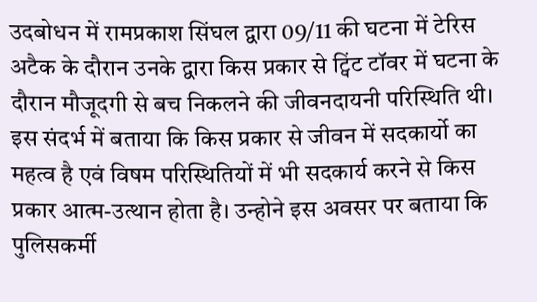उदबोधन में रामप्रकाश सिंघल द्वारा 09/11 की घटना में टेरिस अटैक के दौरान उनके द्वारा किस प्रकार से ट्विंट टॉवर में घटना के दौरान मौजूदगी से बच निकलने की जीवनदायनी परिस्थिति थी। इस संदर्भ में बताया कि किस प्रकार से जीवन में सदकार्यो का महत्व है एवं विषम परिस्थितियों में भी सदकार्य करने से किस प्रकार आत्म-उत्थान होता है। उन्होने इस अवसर पर बताया कि पुलिसकर्मी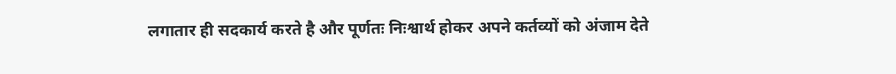लगातार ही सदकार्य करते है और पूर्णतः निःश्वार्थ होकर अपने कर्तव्यों को अंजाम देते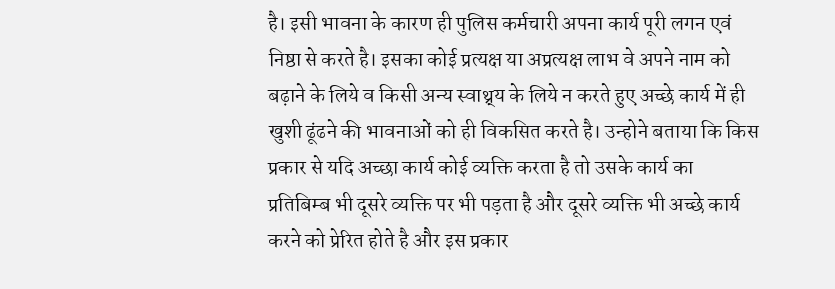है। इसी भावना के कारण ही पुलिस कर्मचारी अपना कार्य पूरी लगन एवं निष्ठा से करते है। इसका कोई प्रत्यक्ष या अप्रत्यक्ष लाभ वे अपने नाम को बढ़ाने के लिये व किसी अन्य स्वाथ्र्य के लिये न करते हुए अच्छे कार्य में ही खुशी ढूंढने की भावनाओं को ही विकसित करते है। उन्होने बताया कि किस प्रकार से यदि अच्छा कार्य कोई व्यक्ति करता है तो उसके कार्य का प्रतिबिम्ब भी दूसरे व्यक्ति पर भी पड़ता है और दूसरे व्यक्ति भी अच्छे कार्य करने को प्रेरित होते है और इस प्रकार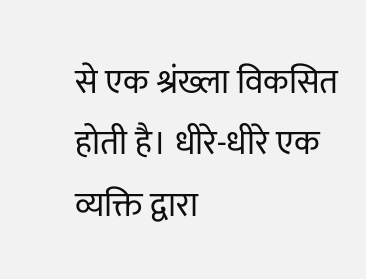से एक श्रंख्ला विकसित होती है। धीरे-धीरे एक व्यक्ति द्वारा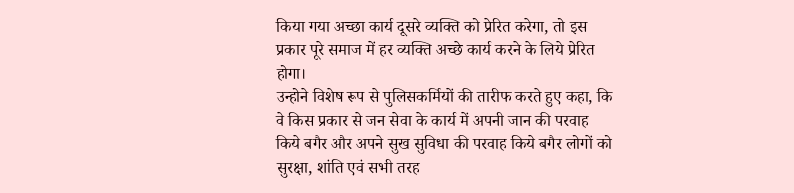किया गया अच्छा कार्य दूसरे व्यक्ति को प्रेरित करेगा, तो इस प्रकार पूरे समाज में हर व्यक्ति अच्छे कार्य करने के लिये प्रेरित होगा।
उन्होने विशेष रूप से पुलिसकर्मियों की तारीफ करते हुए कहा, कि वे किस प्रकार से जन सेवा के कार्य में अपनी जान की परवाह किये बगैर और अपने सुख सुविधा की परवाह किये बगैर लोगों को सुरक्षा, शांति एवं सभी तरह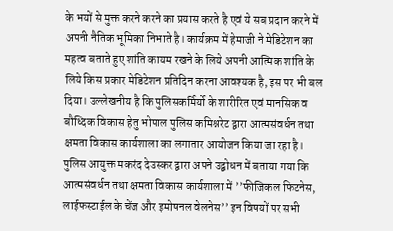के भयों से मुक्त करने करने का प्रयास करते है एवं ये सब प्रदान करने में अपनी नैतिक भूमिका निभाते है। कार्यक्रम में हेमाजी ने मेडिटेशन का महत्व बताते हुए शांति कायम रखने के लिये अपनी आत्मिक शांति के लिये किस प्रकार मेडिटेशन प्रतिदिन करना आवश्यक है, इस पर भी बल दिया। उल्लेखनीय है कि पुलिसकर्मिर्यो के शारीरित एवं मानसिक व बौध्दिक विकास हेतु भोपाल पुलिस कमिश्नरेट द्वारा आत्मसंवर्धन तथा क्षमता विकास कार्यशाला का लगातार आयोजन किया जा रहा है।
पुलिस आयुक्त मकरंद देउस्कर द्वारा अपने उद्बोधन में बताया गया कि आत्मसंवर्धन तथा क्षमता विकास कार्यशाला में ’’फीजिकल फिटनेस, लाईफस्टाईल के चेंज और इमोषनल वेलनेस’’ इन विषयों पर सभी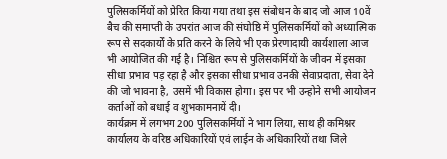पुलिसकर्मियों को प्रेरित किया गया तथा इस संबोधन के बाद जो आज 10वें बैच की समाप्ती के उपरांत आज की संघोष्ठि में पुलिसकर्मियों को अध्यात्मिक रूप से सदकार्यों के प्रति करने के लिये भी एक प्रेरणादायी कार्यशाला आज भी आयोजित की गई है। निश्चित रूप से पुलिसकर्मियों के जीवन में इसका सीधा प्रभाव पड़ रहा है और इसका सीधा प्रभाव उनकी सेवाप्रदाता, सेवा देने की जो भावना है, उसमें भी विकास होगा। इस पर भी उन्होने सभी आयोजन कर्ताओं को बधाई व शुभकामनायें दी।
कार्यक्रम में लगभग 200 पुलिसकर्मियों ने भाग लिया, साथ ही कमिश्नर कार्यालय के वरिष्ठ अधिकारियों एवं लाईन के अधिकारियों तथा जिले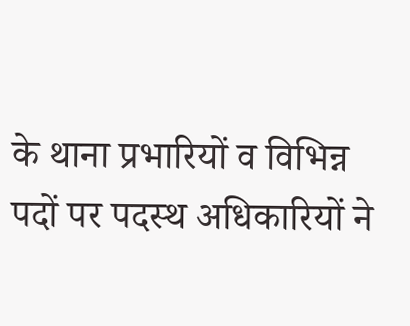के थाना प्रभारियों व विभिन्न पदों पर पदस्थ अधिकारियों ने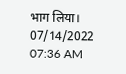भाग लिया।
07/14/2022 07:36 AM